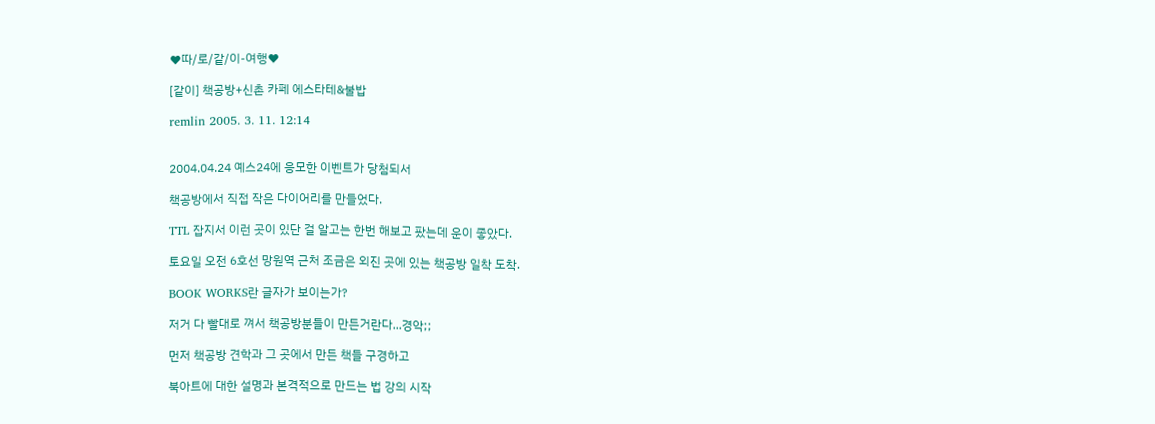♥따/로/같/이-여행♥

[같이] 책공방+신촌 카페 에스타테&불밥

remlin 2005. 3. 11. 12:14


2004.04.24 예스24에 응모한 이벤트가 당첨되서

책공방에서 직접 작은 다이어리를 만들었다.

TTL 잡지서 이런 곳이 있단 걸 알고는 한번 해보고 팠는데 운이 좋았다.

토요일 오전 6호선 망원역 근처 조금은 외진 곳에 있는 책공방 일착 도착.

BOOK WORKS란 글자가 보이는가?

저거 다 빨대로 껴서 책공방분들이 만든거란다...경악;;

먼저 책공방 견학과 그 곳에서 만든 책들 구경하고

북아트에 대한 설명과 본격적으로 만드는 법 강의 시작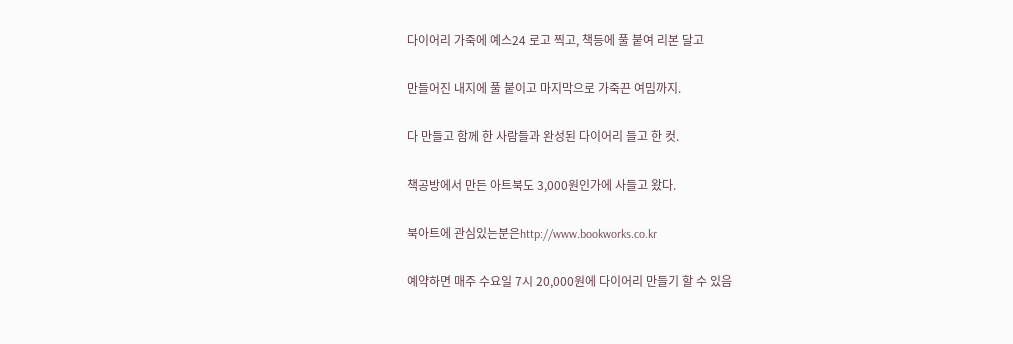다이어리 가죽에 예스24 로고 찍고, 책등에 풀 붙여 리본 달고

만들어진 내지에 풀 붙이고 마지막으로 가죽끈 여밈까지.

다 만들고 함께 한 사람들과 완성된 다이어리 들고 한 컷.

책공방에서 만든 아트북도 3,000원인가에 사들고 왔다.

북아트에 관심있는분은http://www.bookworks.co.kr

예약하면 매주 수요일 7시 20,000원에 다이어리 만들기 할 수 있음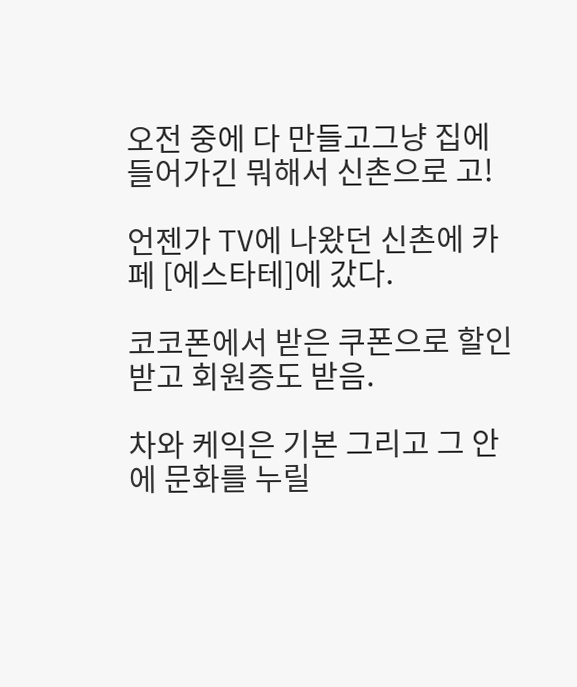오전 중에 다 만들고그냥 집에 들어가긴 뭐해서 신촌으로 고!

언젠가 TV에 나왔던 신촌에 카페 [에스타테]에 갔다.

코코폰에서 받은 쿠폰으로 할인 받고 회원증도 받음.

차와 케익은 기본 그리고 그 안에 문화를 누릴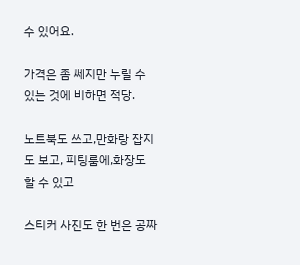수 있어요.

가격은 좀 쎄지만 누릴 수 있는 것에 비하면 적당.

노트북도 쓰고,만화랑 잡지도 보고, 피팅룸에,화장도 할 수 있고

스티커 사진도 한 번은 공짜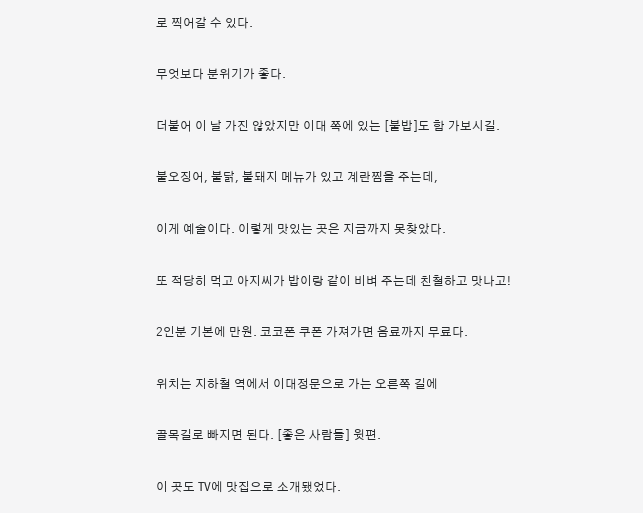로 찍어갈 수 있다.

무엇보다 분위기가 좋다.

더불어 이 날 가진 않았지만 이대 쪽에 있는 [불밥]도 함 가보시길.

불오징어, 불닭, 불돼지 메뉴가 있고 계란찜을 주는데,

이게 예술이다. 이렇게 맛있는 곳은 지금까지 못찾았다.

또 적당히 먹고 아지씨가 밥이랑 같이 비벼 주는데 친철하고 맛나고!

2인분 기본에 만원. 코코폰 쿠폰 가져가면 음료까지 무료다.

위치는 지하철 역에서 이대정문으로 가는 오른쪽 길에

골목길로 빠지면 된다. [좋은 사람들] 윗편.

이 곳도 TV에 맛집으로 소개됐었다.